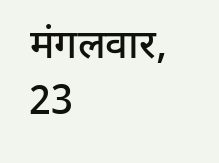मंगलवार, 23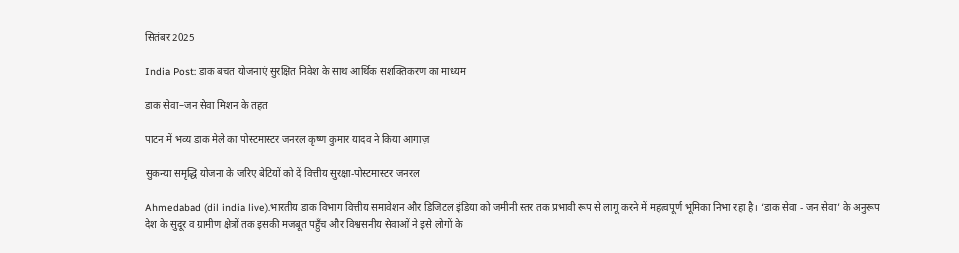सितंबर 2025

India Post: डाक बचत योजनाएं सुरक्षित निवेश के साथ आर्थिक सशक्तिकरण का माध्यम

डाक सेवा–जन सेवा मिशन के तहत

पाटन में भव्य डाक मेले का पोस्टमास्टर जनरल कृष्ण कुमार यादव ने किया आगाज़

सुकन्या समृद्धि योजना के जरिए बेटियों को दें वित्तीय सुरक्षा-पोस्टमास्टर जनरल

Ahmedabad (dil india live).भारतीय डाक विभाग वित्तीय समावेशन और डिजिटल इंडिया को जमीनी स्तर तक प्रभावी रूप से लागू करने में महत्वपूर्ण भूमिका निभा रहा है। ‘डाक सेवा - जन सेवा’ के अनुरूप देश के सुदूर व ग्रामीण क्षेत्रों तक इसकी मजबूत पहुँच और विश्वसनीय सेवाओं ने इसे लोगों के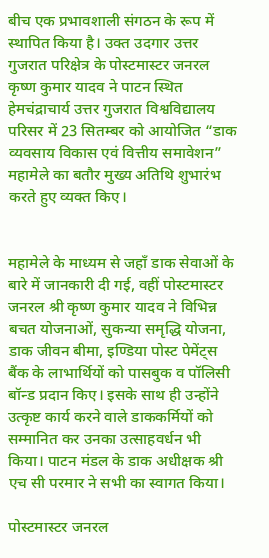बीच एक प्रभावशाली संगठन के रूप में स्थापित किया है। उक्त उदगार उत्तर गुजरात परिक्षेत्र के पोस्टमास्टर जनरल कृष्ण कुमार यादव ने पाटन स्थित हेमचंद्राचार्य उत्तर गुजरात विश्वविद्यालय परिसर में 23 सितम्बर को आयोजित “डाक व्यवसाय विकास एवं वित्तीय समावेशन” महामेले का बतौर मुख्य अतिथि शुभारंभ करते हुए व्यक्त किए।


महामेले के माध्यम से जहाँ डाक सेवाओं के बारे में जानकारी दी गई, वहीं पोस्टमास्टर जनरल श्री कृष्ण कुमार यादव ने विभिन्न बचत योजनाओं, सुकन्या समृद्धि योजना, डाक जीवन बीमा, इण्डिया पोस्ट पेमेंट्स बैंक के लाभार्थियों को पासबुक व पॉलिसी बॉन्ड प्रदान किए। इसके साथ ही उन्होंने उत्कृष्ट कार्य करने वाले डाककर्मियों को सम्मानित कर उनका उत्साहवर्धन भी किया। पाटन मंडल के डाक अधीक्षक श्री एच सी परमार ने सभी का स्वागत किया।

पोस्टमास्टर जनरल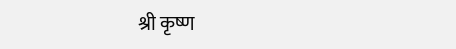श्री कृष्ण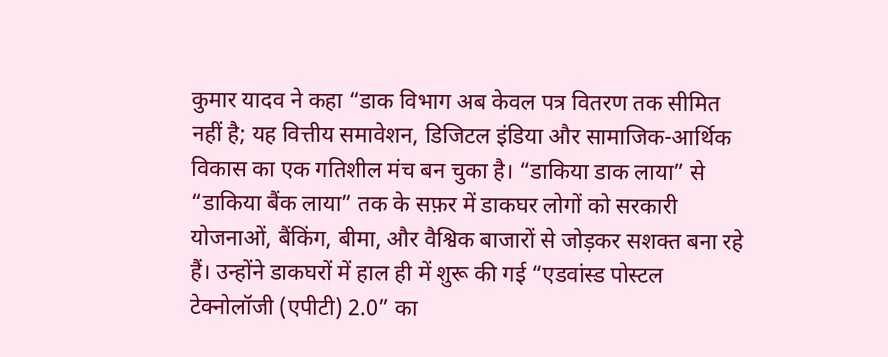कुमार यादव ने कहा “डाक विभाग अब केवल पत्र वितरण तक सीमित नहीं है; यह वित्तीय समावेशन, डिजिटल इंडिया और सामाजिक-आर्थिक विकास का एक गतिशील मंच बन चुका है। “डाकिया डाक लाया” से “डाकिया बैंक लाया” तक के सफ़र में डाकघर लोगों को सरकारी योजनाओं, बैंकिंग, बीमा, और वैश्विक बाजारों से जोड़कर सशक्त बना रहे हैं। उन्होंने डाकघरों में हाल ही में शुरू की गई “एडवांस्ड पोस्टल टेक्नोलॉजी (एपीटी) 2.0” का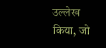उल्लेख किया, जो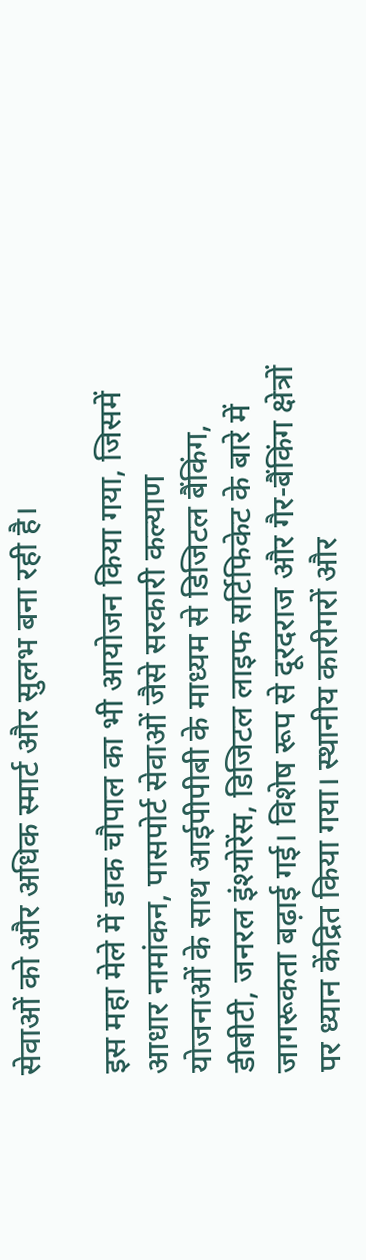सेवाओं को और अधिक स्मार्ट और सुलभ बना रही है।

इस महा मेले में डाक चौपाल का भी आयोजन किया गया, जिसमें आधार नामांकन, पासपोर्ट सेवाओं जैसे सरकारी कल्याण योजनाओं के साथ आईपीपीबी के माध्यम से डिजिटल बैंकिंग, डीबीटी, जनरल इंश्योरेंस, डिजिटल लाइफ सर्टिफिकेट के बारे में जागरूकता बढ़ाई गई। विशेष रूप से दूरदराज और गैर-बैंकिंग क्षेत्रों पर ध्यान केंद्रित किया गया। स्थानीय कारीगरों और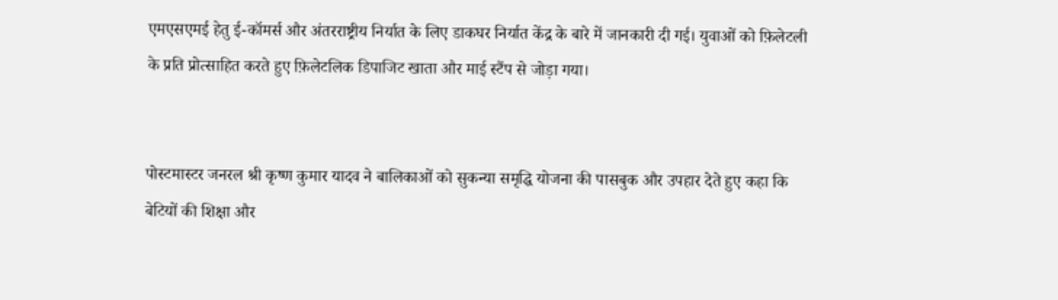एमएसएमई हेतु ई-कॉमर्स और अंतरराष्ट्रीय निर्यात के लिए डाकघर निर्यात केंद्र के बारे में जानकारी दी गई। युवाओं को फ़िलेटली के प्रति प्रोत्साहित करते हुए फ़िलेटलिक डिपाजिट खाता और माई स्टैंप से जोड़ा गया।


पोस्टमास्टर जनरल श्री कृष्ण कुमार यादव ने बालिकाओं को सुकन्या समृद्धि योजना की पासबुक और उपहार देते हुए कहा कि बेटियों की शिक्षा और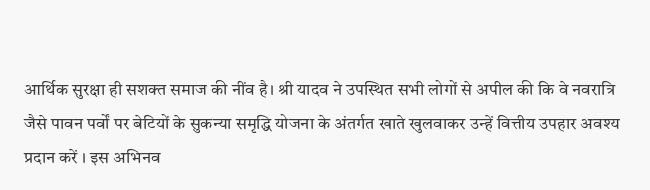आर्थिक सुरक्षा ही सशक्त समाज की नींव है। श्री यादव ने उपस्थित सभी लोगों से अपील की कि वे नवरात्रि जैसे पावन पर्वों पर बेटियों के सुकन्या समृद्धि योजना के अंतर्गत खाते खुलवाकर उन्हें वित्तीय उपहार अवश्य प्रदान करें । इस अभिनव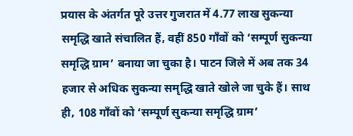प्रयास के अंतर्गत पूरे उत्तर गुजरात में 4.77 लाख सुकन्या समृद्धि खाते संचालित हैं, वहीं 850 गाँवों को ‘सम्पूर्ण सुकन्या समृद्धि ग्राम’ बनाया जा चुका है। पाटन जिले में अब तक 34 हजार से अधिक सुकन्या समृद्धि खाते खोले जा चुके हैं। साथ ही, 108 गाँवों को ‘सम्पूर्ण सुकन्या समृद्धि ग्राम’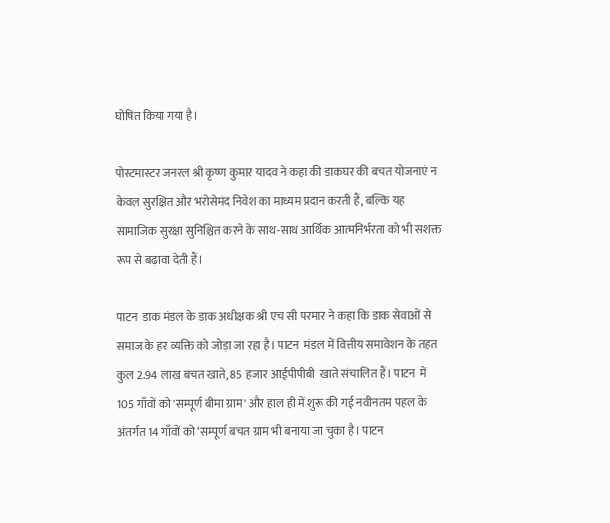घोषित किया गया है।

पोस्टमास्टर जनरल श्री कृष्ण कुमार यादव ने कहा की डाकघर की बचत योजनाएं न केवल सुरक्षित और भरोसेमंद निवेश का माध्यम प्रदान करती हैं, बल्कि यह सामाजिक सुरक्षा सुनिश्चित करने के साथ-साथ आर्थिक आत्मनिर्भरता को भी सशक्त रूप से बढ़ावा देती हैं।

पाटन  डाक मंडल के डाक अधीक्षक श्री एच सी परमार ने कहा कि डाक सेवाओं से समाज के हर व्यक्ति को जोड़ा जा रहा है। पाटन  मंडल में वित्तीय समावेशन के तहत कुल 2.94 लाख बचत खाते, 85 हजार आईपीपीबी  खाते संचालित हैं। पाटन  में 105 गाँवों को 'सम्पूर्ण बीमा ग्राम' और हाल ही में शुरू की गई नवीनतम पहल के अंतर्गत 14 गाँवों को ‘सम्पूर्ण बचत ग्राम भी बनाया जा चुका है। पाटन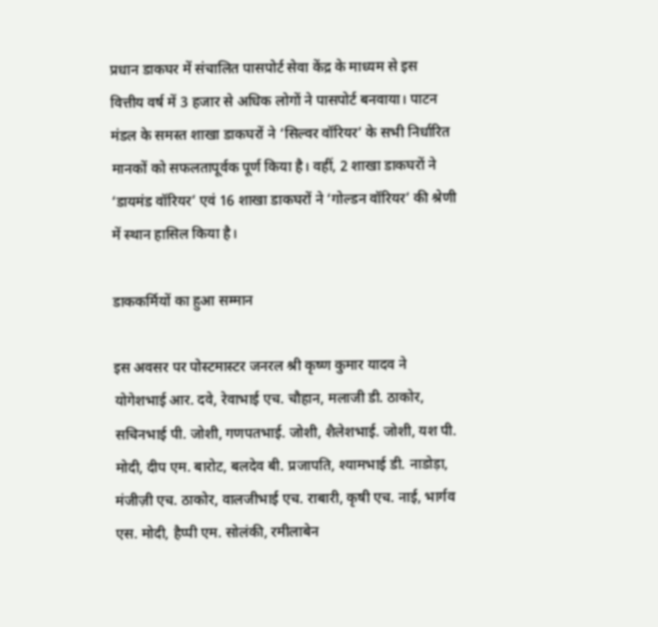प्रधान डाकघर में संचालित पासपोर्ट सेवा केंद्र के माध्यम से इस  वित्तीय वर्ष में 3 हजार से अधिक लोगों ने पासपोर्ट बनवाया। पाटन मंडल के समस्त शाखा डाकघरों ने ‘सिल्वर वॉरियर’ के सभी निर्धारित मानकों को सफलतापूर्वक पूर्ण किया है। वहीं, 2 शाखा डाकघरों ने ‘डायमंड वॉरियर’ एवं 16 शाखा डाकघरों ने ‘गोल्डन वॉरियर’ की श्रेणी में स्थान हासिल किया है।

डाककर्मियों का हुआ सम्मान

इस अवसर पर पोस्टमास्टर जनरल श्री कृष्ण कुमार यादव ने योगेशभाई आर. दवे, रेवाभाई एच. चौहान, मलाजी डी. ठाकोर, सचिनभाई पी. जोशी, गणपतभाई. जोशी, शैलेशभाई. जोशी, यश पी. मोदी, दीप एम. बारोट, बलदेव बी. प्रजापति, श्यामभाई डी. नाडोड़ा, मंजीज़ी एच. ठाकोर, वालजीभाई एच. राबारी, कृषी एच. नाई, भार्गव एस. मोदी, हैप्पी एम. सोलंकी, रमीलाबेन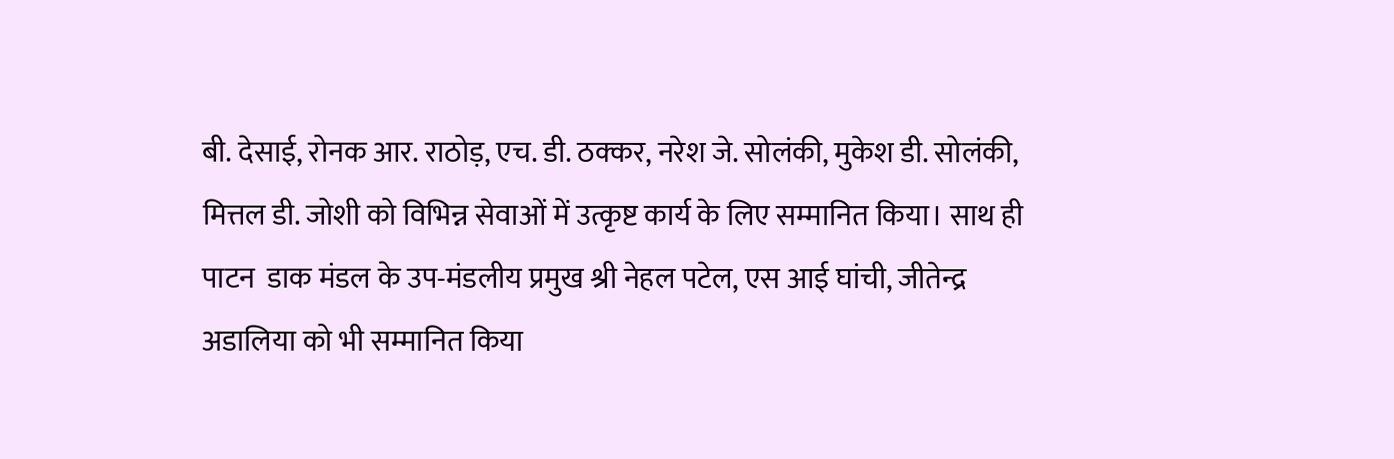बी. देसाई, रोनक आर. राठोड़, एच. डी. ठक्कर, नरेश जे. सोलंकी, मुकेश डी. सोलंकी, मित्तल डी. जोशी को विभिन्न सेवाओं में उत्कृष्ट कार्य के लिए सम्मानित किया। साथ ही पाटन  डाक मंडल के उप-मंडलीय प्रमुख श्री नेहल पटेल, एस आई घांची, जीतेन्द्र अडालिया को भी सम्मानित किया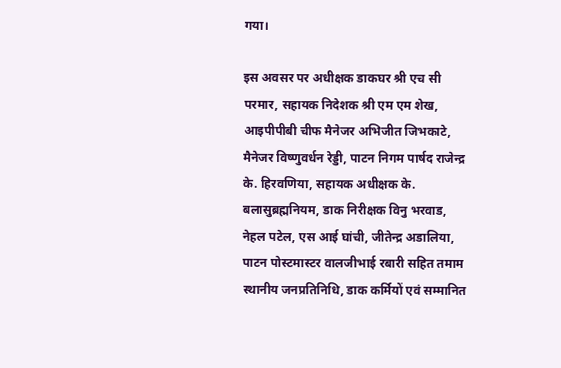गया।

इस अवसर पर अधीक्षक डाकघर श्री एच सी परमार, सहायक निदेशक श्री एम एम शेख, आइपीपीबी चीफ मैनेजर अभिजीत जिभकाटे, मैनेजर विष्णुवर्धन रेड्डी, पाटन निगम पार्षद राजेन्द्र के. हिरवणिया, सहायक अधीक्षक के. बलासुब्रह्मनियम, डाक निरीक्षक विनु भरवाड, नेहल पटेल, एस आई घांची, जीतेन्द्र अडालिया, पाटन पोस्टमास्टर वालजीभाई रबारी सहित तमाम स्थानीय जनप्रतिनिधि, डाक कर्मियों एवं सम्मानित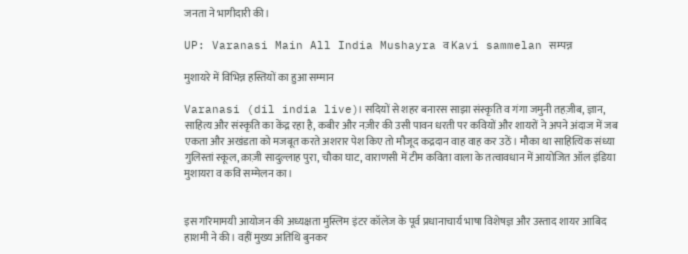जनता ने भागीदारी की।

UP: Varanasi Main All India Mushayra व Kavi sammelan सम्पन्न

मुशायरे में विभिन्न हस्तियों का हुआ सम्मान

Varanasi (dil india live)। सदियों से शहर बनारस साझा संस्कृति व गंगा जमुनी तहज़ीब, ज्ञान, साहित्य और संस्कृति का केंद्र रहा है, कबीर और नज़ीर की उसी पावन धरती पर कवियों और शायरों ने अपने अंदाज में जब एकता और अखंडता को मजबूत करते अशरार पेश किए तो मौजूद कद्रदान वाह वाह कर उठें। मौका था साहित्यिक संध्या गुलिस्तां स्कूल, क़ाज़ी सादुल्लाह पुरा, चौका घाट, वाराणसी में टीम कविता वाला के तत्वावधान में आयोजित ऑल इंडिया मुशायरा व कवि सम्मेलन का।


इस गरिमामयी आयोजन की अध्यक्षता मुस्लिम इंटर कॉलेज के पूर्व प्रधानाचार्य भाषा विशेषज्ञ और उस्ताद शायर आबिद हाशमी ने की। वहीं मुख्य अतिथि बुनकर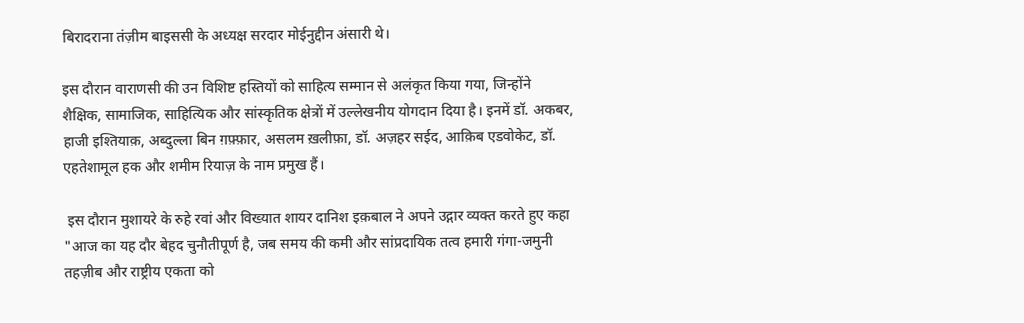बिरादराना तंज़ीम बाइससी के अध्यक्ष सरदार मोईनुद्दीन अंसारी थे।

इस दौरान वाराणसी की उन विशिष्ट हस्तियों को साहित्य सम्मान से अलंकृत किया गया, जिन्होंने शैक्षिक, सामाजिक, साहित्यिक और सांस्कृतिक क्षेत्रों में उल्लेखनीय योगदान दिया है। इनमें डॉ. अकबर, हाजी इश्तियाक़, अब्दुल्ला बिन ग़फ़्फ़ार, असलम ख़लीफ़ा, डॉ. अज़हर सईद, आक़िब एडवोकेट, डॉ. एहतेशामूल हक और शमीम रियाज़ के नाम प्रमुख हैं।

 इस दौरान मुशायरे के रुहे रवां और विख्यात शायर दानिश इक़बाल ने अपने उद्गार व्यक्त करते हुए कहा "आज का यह दौर बेहद चुनौतीपूर्ण है, जब समय की कमी और सांप्रदायिक तत्व हमारी गंगा-जमुनी तहज़ीब और राष्ट्रीय एकता को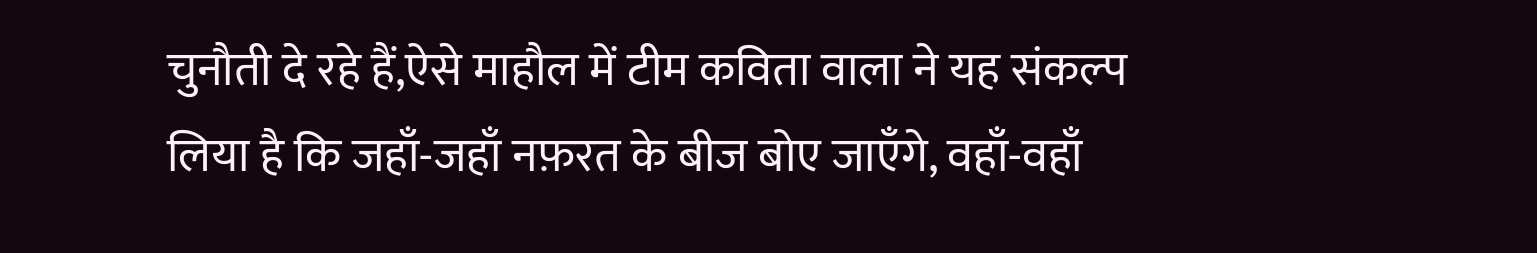चुनौती दे रहे हैं,ऐसे माहौल में टीम कविता वाला ने यह संकल्प लिया है कि जहाँ-जहाँ नफ़रत के बीज बोए जाएँगे, वहाँ-वहाँ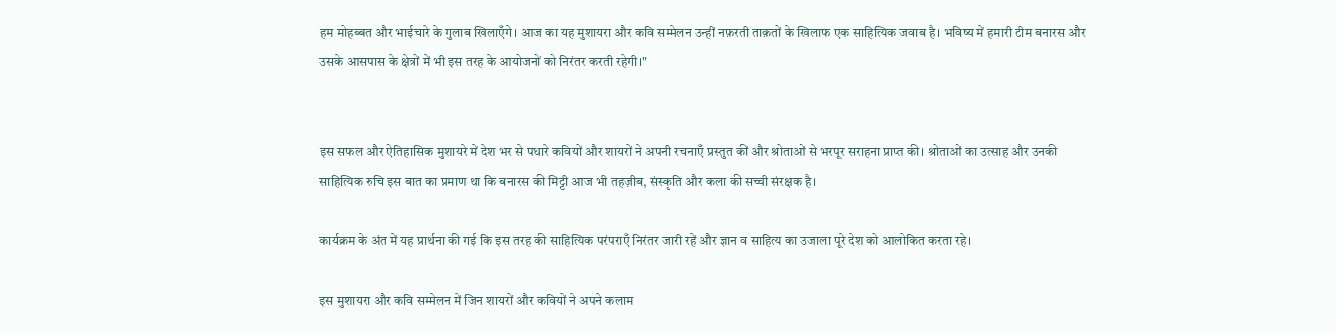हम मोहब्बत और भाईचारे के गुलाब खिलाएँगे। आज का यह मुशायरा और कवि सम्मेलन उन्हीं नफ़रती ताक़तों के खिलाफ एक साहित्यिक जवाब है। भविष्य में हमारी टीम बनारस और उसके आसपास के क्षेत्रों में भी इस तरह के आयोजनों को निरंतर करती रहेगी।"


इस सफल और ऐतिहासिक मुशायरे में देश भर से पधारे कवियों और शायरों ने अपनी रचनाएँ प्रस्तुत कीं और श्रोताओं से भरपूर सराहना प्राप्त की। श्रोताओं का उत्साह और उनकी साहित्यिक रुचि इस बात का प्रमाण था कि बनारस की मिट्टी आज भी तहज़ीब, संस्कृति और कला की सच्ची संरक्षक है।

कार्यक्रम के अंत में यह प्रार्थना की गई कि इस तरह की साहित्यिक परंपराएँ निरंतर जारी रहें और ज्ञान व साहित्य का उजाला पूरे देश को आलोकित करता रहे।

इस मुशायरा और कवि सम्मेलन में जिन शायरों और कवियों ने अपने कलाम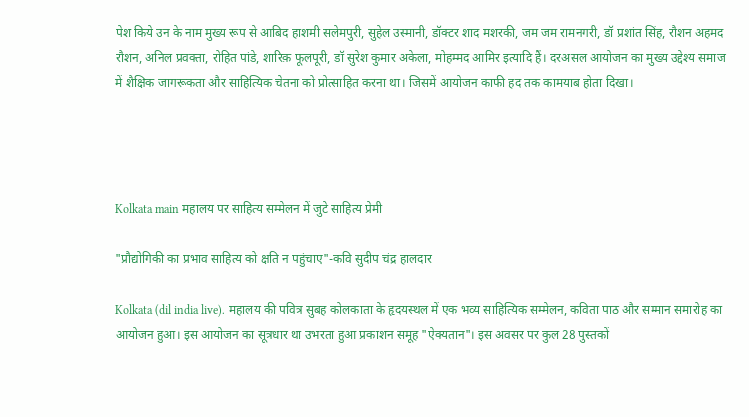पेश किये उन के नाम मुख्य रूप से आबिद हाशमी सलेमपुरी, सुहेल उस्मानी, डॉक्टर शाद मशरकी, जम जम रामनगरी, डॉ प्रशांत सिंह, रौशन अहमद रौशन, अनिल प्रवक्ता, रोहित पांडे, शारिक़ फूलपूरी, डॉ सुरेश कुमार अकेला, मोहम्मद आमिर इत्यादि हैं। दरअसल आयोजन का मुख्य उद्देश्य समाज में शैक्षिक जागरूकता और साहित्यिक चेतना को प्रोत्साहित करना था। जिसमें आयोजन काफी हद तक कामयाब होता दिखा।




Kolkata main महालय पर साहित्य सम्मेलन में जुटे साहित्य प्रेमी

"प्रौद्योगिकी का प्रभाव साहित्य को क्षति न पहुंचाए"-कवि सुदीप चंद्र हालदार

Kolkata (dil india live). महालय की पवित्र सुबह कोलकाता के हृदयस्थल में एक भव्य साहित्यिक सम्मेलन, कविता पाठ और सम्मान समारोह का आयोजन हुआ। इस आयोजन का सूत्रधार था उभरता हुआ प्रकाशन समूह "ऐक्यतान"। इस अवसर पर कुल 28 पुस्तकों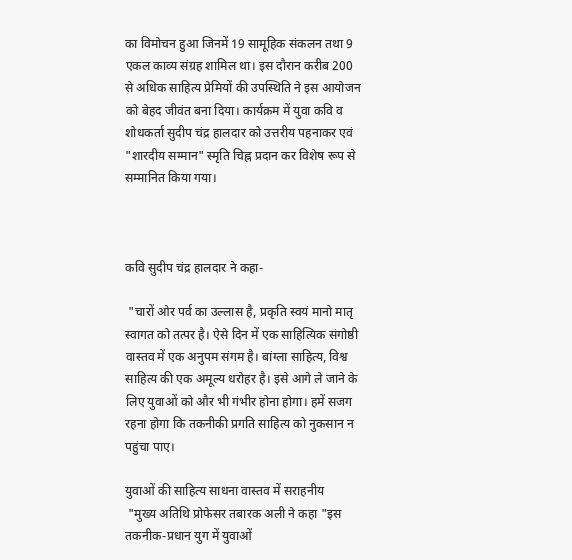का विमोचन हुआ जिनमें 19 सामूहिक संकलन तथा 9 एकल काव्य संग्रह शामिल था। इस दौरान करीब 200 से अधिक साहित्य प्रेमियों की उपस्थिति ने इस आयोजन को बेहद जीवंत बना दिया। कार्यक्रम में युवा कवि व शोधकर्ता सुदीप चंद्र हालदार को उत्तरीय पहनाकर एवं "शारदीय सम्मान" स्मृति चिह्न प्रदान कर विशेष रूप से सम्मानित किया गया।



कवि सुदीप चंद्र हालदार ने कहा-

 "चारों ओर पर्व का उल्लास है, प्रकृति स्वयं मानो मातृ स्वागत को तत्पर है। ऐसे दिन में एक साहित्यिक संगोष्ठी वास्तव में एक अनुपम संगम है। बांग्ला साहित्य, विश्व साहित्य की एक अमूल्य धरोहर है। इसे आगे ले जाने के लिए युवाओं को और भी गंभीर होना होगा। हमें सजग रहना होगा कि तकनीकी प्रगति साहित्य को नुकसान न पहुंचा पाए।

युवाओं की साहित्य साधना वास्तव में सराहनीय
 "मुख्य अतिथि प्रोफेसर तबारक अली ने कहा "इस तकनीक-प्रधान युग में युवाओं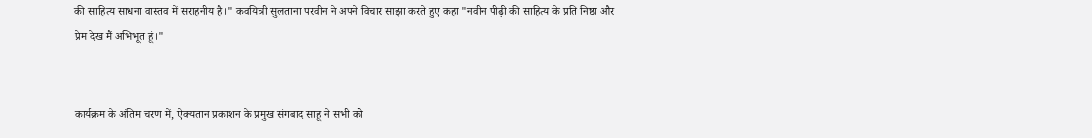की साहित्य साधना वास्तव में सराहनीय है।" कवयित्री सुलताना परवीन ने अपने विचार साझा करते हुए कहा "नवीन पीढ़ी की साहित्य के प्रति निष्ठा और प्रेम देख मैं अभिभूत हूं।"


कार्यक्रम के अंतिम चरण में, ऐक्यतान प्रकाशन के प्रमुख संगबाद साहू ने सभी को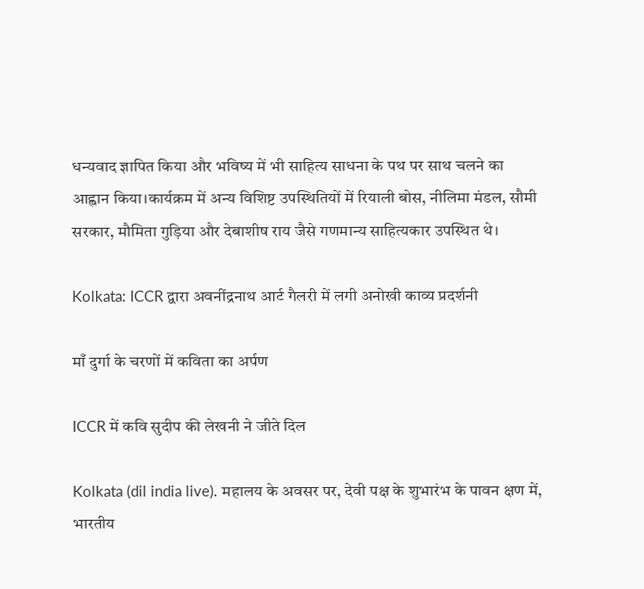धन्यवाद ज्ञापित किया और भविष्य में भी साहित्य साधना के पथ पर साथ चलने का आह्वान किया।कार्यक्रम में अन्य विशिष्ट उपस्थितियों में रियाली बोस, नीलिमा मंडल, सौमी सरकार, मौमिता गुड़िया और देबाशीष राय जैसे गणमान्य साहित्यकार उपस्थित थे।

Kolkata: ICCR द्वारा अवनींद्रनाथ आर्ट गैलरी में लगी अनोखी काव्य प्रदर्शनी

माँ दुर्गा के चरणों में कविता का अर्पण

ICCR में कवि सुदीप की लेखनी ने जीते दिल

Kolkata (dil india live). महालय के अवसर पर, देवी पक्ष के शुभारंभ के पावन क्षण में, भारतीय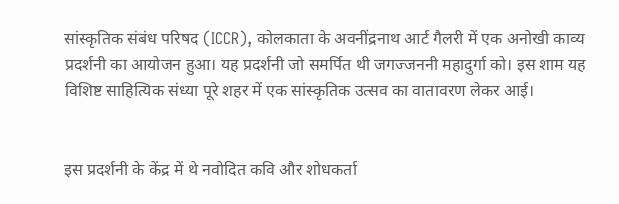सांस्कृतिक संबंध परिषद (ICCR), कोलकाता के अवनींद्रनाथ आर्ट गैलरी में एक अनोखी काव्य प्रदर्शनी का आयोजन हुआ। यह प्रदर्शनी जो समर्पित थी जगज्जननी महादुर्गा को। इस शाम यह विशिष्ट साहित्यिक संध्या पूरे शहर में एक सांस्कृतिक उत्सव का वातावरण लेकर आई।


इस प्रदर्शनी के केंद्र में थे नवोदित कवि और शोधकर्ता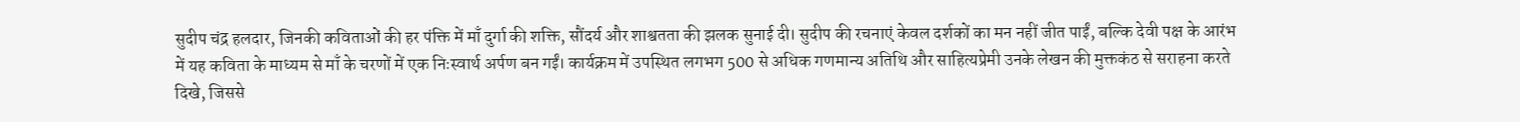सुदीप चंद्र हलदार, जिनकी कविताओं की हर पंक्ति में माँ दुर्गा की शक्ति, सौंदर्य और शाश्वतता की झलक सुनाई दी। सुदीप की रचनाएं केवल दर्शकों का मन नहीं जीत पाईं, बल्कि देवी पक्ष के आरंभ में यह कविता के माध्यम से माँ के चरणों में एक निःस्वार्थ अर्पण बन गईं। कार्यक्रम में उपस्थित लगभग 500 से अधिक गणमान्य अतिथि और साहित्यप्रेमी उनके लेखन की मुक्तकंठ से सराहना करते दिखे, जिससे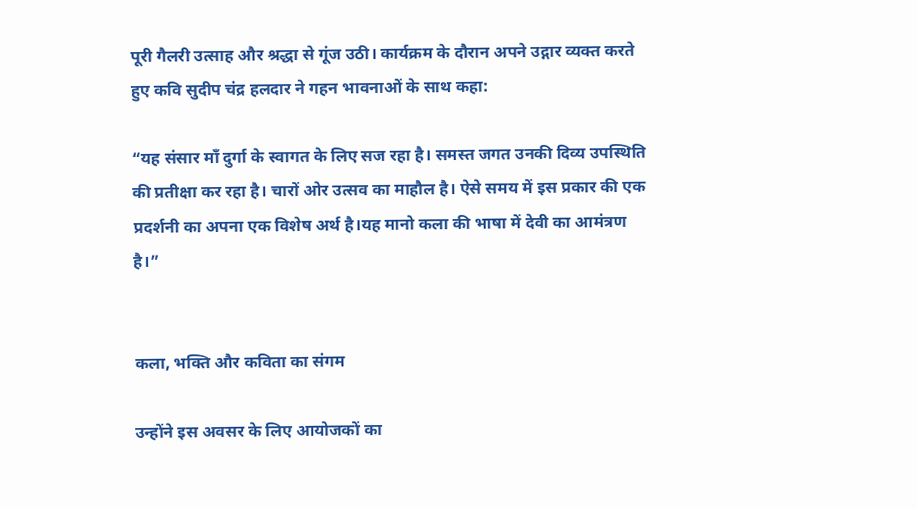पूरी गैलरी उत्साह और श्रद्धा से गूंज उठी। कार्यक्रम के दौरान अपने उद्गार व्यक्त करते हुए कवि सुदीप चंद्र हलदार ने गहन भावनाओं के साथ कहा:

“यह संसार माँ दुर्गा के स्वागत के लिए सज रहा है। समस्त जगत उनकी दिव्य उपस्थिति की प्रतीक्षा कर रहा है। चारों ओर उत्सव का माहौल है। ऐसे समय में इस प्रकार की एक प्रदर्शनी का अपना एक विशेष अर्थ है।यह मानो कला की भाषा में देवी का आमंत्रण है।”


कला, भक्ति और कविता का संगम

उन्होंने इस अवसर के लिए आयोजकों का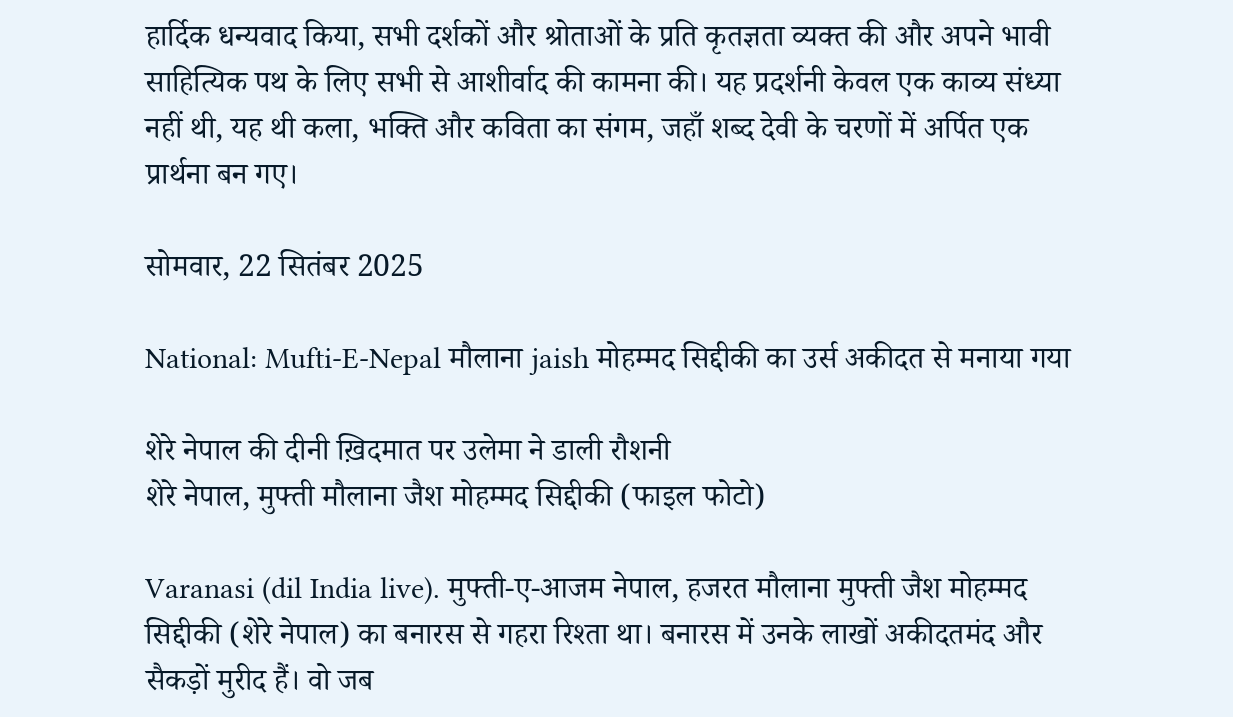हार्दिक धन्यवाद किया, सभी दर्शकों और श्रोताओं के प्रति कृतज्ञता व्यक्त की और अपने भावी साहित्यिक पथ के लिए सभी से आशीर्वाद की कामना की। यह प्रदर्शनी केवल एक काव्य संध्या नहीं थी, यह थी कला, भक्ति और कविता का संगम, जहाँ शब्द देवी के चरणों में अर्पित एक प्रार्थना बन गए।

सोमवार, 22 सितंबर 2025

National: Mufti-E-Nepal मौलाना jaish मोहम्मद सिद्दीकी का उर्स अकीदत से मनाया गया

शेरे नेपाल की दीनी ख़िदमात पर उलेमा ने डाली रौशनी
शेरे नेपाल, मुफ्ती मौलाना जैश मोहम्मद सिद्दीकी (फाइल फोटो)

Varanasi (dil India live). मुफ्ती-ए-आजम नेपाल, हजरत मौलाना मुफ्ती जैश मोहम्मद सिद्दीकी (शेरे नेपाल) का बनारस से गहरा रिश्ता था। बनारस में उनके लाखों अकीदतमंद और सैकड़ों मुरीद हैं। वो जब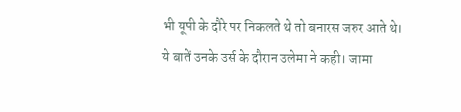भी यूपी के दौरे पर निकलते थे तो बनारस जरुर आते थे। ये बातें उनके उर्स के दौरान उलेमा ने कही। जामा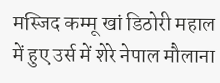मस्जिद कम्मू खां डिठोरी महाल में हुए उर्स में शेरे नेपाल मौलाना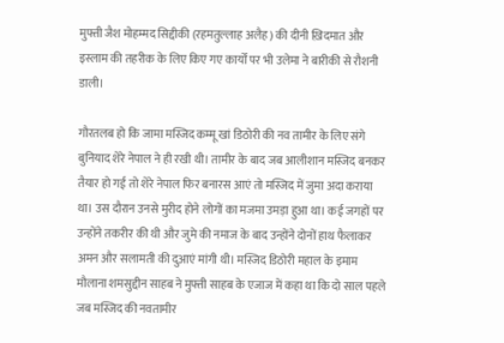मुफ्ती जैश मोहम्मद सिद्दीकी (रहमतुल्लाह अलैह) की दीनी ख़िदमात और इस्लाम की तहरीक के लिए किए गए कार्यों पर भी उलेमा ने बारीकी से रौशनी डाली।

गौरतलब हो कि जामा मस्जिद कम्मू खां डिठोरी की नव तामीर के लिए संगे बुनियाद शेरे नेपाल ने ही रखी थी। तामीर के बाद जब आलीशान मस्जिद बनकर तैयार हो गई तो शेरे नेपाल फिर बनारस आएं तो मस्जिद में जुमा अदा कराया था। उस दौरान उनसे मुरीद होने लोगों का मजमा उमड़ा हुआ था। कई जगहों पर उन्होंने तकरीर की थी और जुमे की नमाज के बाद उन्होंने दोनों हाथ फैलाकर अमन और सलामती की दुआएं मांगी थी। मस्जिद डिठोरी महाल के इमाम मौलाना शमसुद्दीन साहब ने मुफ्ती साहब के एजाज में कहा था कि दो साल पहले जब मस्जिद की नवतामीर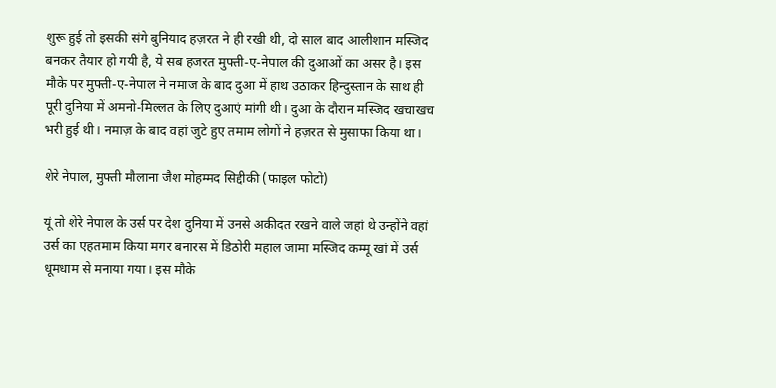शुरू हुई तो इसकी संगे बुनियाद हज़रत ने ही रखी थी, दो साल बाद आलीशान मस्जिद बनकर तैयार हो गयी है, ये सब हजरत मुफ्ती-ए-नेपाल की दुआओं का असर है। इस मौके पर मुफ्ती-ए-नेपाल ने नमाज के बाद दुआ में हाथ उठाकर हिन्दुस्तान के साथ ही पूरी दुनिया में अमनो-मिल्लत के लिए दुआएं मांगी थी। दुआ के दौरान मस्जिद खचाखच भरी हुई थी। नमाज़ के बाद वहां जुटे हुए तमाम लोगों ने हज़रत से मुसाफा किया था।

शेरे नेपाल, मुफ्ती मौलाना जैश मोहम्मद सिद्दीकी (फाइल फोटो)

यूं तो शेरे नेपाल के उर्स पर देश दुनिया में उनसे अकीदत रखने वाले जहां थे उन्होंने वहां उर्स का एहतमाम किया मगर बनारस में डिठोरी महाल जामा मस्जिद कम्मू खां में उर्स धूमधाम से मनाया गया। इस मौके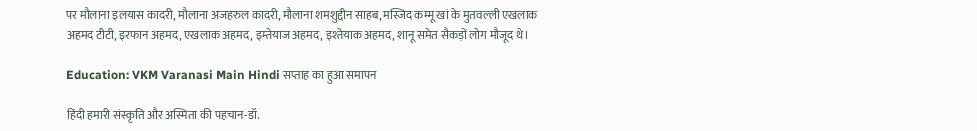पर मौलाना इलयास कादरी, मौलाना अजहरुल कादरी, मौलाना शमशुद्दीन साहब, मस्जिद कम्मू खां के मुतवल्ली एखलाक अहमद टीटी, इरफान अहमद, एखलाक अहमद, इम्तेयाज अहमद, इश्तेयाक अहमद, शानू समेत सैकड़ों लोग मौजूद थे।

Education: VKM Varanasi Main Hindi सप्ताह का हुआ समापन

हिंदी हमारी संस्कृति और अस्मिता की पहचान-डॉ.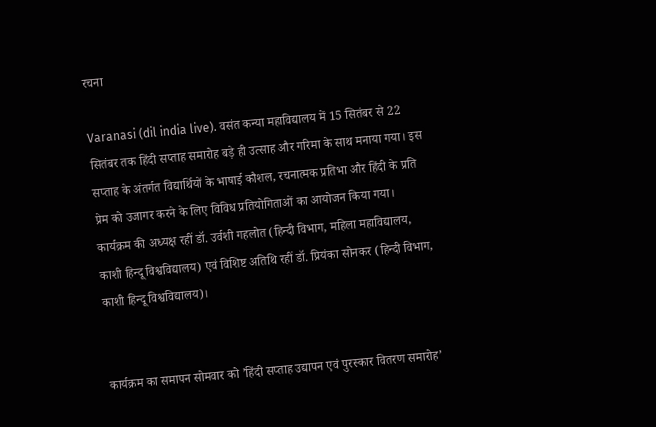रचना

Varanasi (dil india live). वसंत कन्या महाविद्यालय में 15 सितंबर से 22 सितंबर तक हिंदी सप्ताह समारोह बड़े ही उत्साह और गरिमा के साथ मनाया गया। इस सप्ताह के अंतर्गत विद्यार्थियों के भाषाई कौशल, रचनात्मक प्रतिभा और हिंदी के प्रति प्रेम को उजागर करने के लिए विविध प्रतियोगिताओं का आयोजन किया गया। कार्यक्रम की अध्यक्ष रहीं डॉ. उर्वशी गहलोत (हिन्दी विभाग, महिला महाविद्यालय, काशी हिन्दू विश्वविद्यालय) एवं विशिष्ट अतिथि रहीं डॉ. प्रियंका सोनकर (हिन्दी विभाग, काशी हिन्दू विश्वविद्यालय)।


कार्यक्रम का समापन सोमवार को ’हिंदी सप्ताह उद्यापन एवं पुरस्कार वितरण समारोह’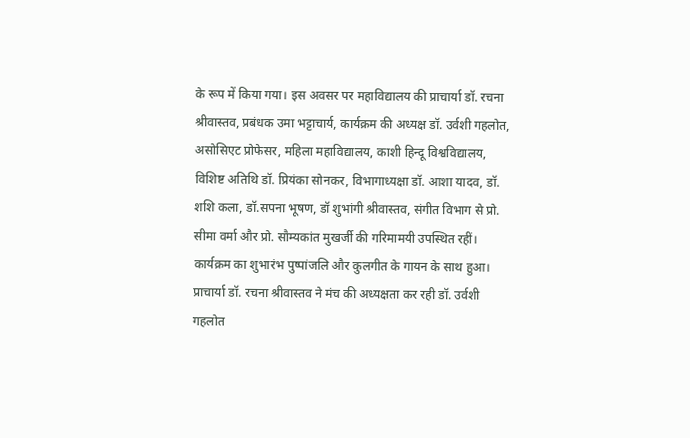के रूप में किया गया। इस अवसर पर महाविद्यालय की प्राचार्या डॉ. रचना श्रीवास्तव, प्रबंधक उमा भट्टाचार्य, कार्यक्रम की अध्यक्ष डॉ. उर्वशी गहलोत, असोसिएट प्रोफेसर, महिला महाविद्यालय, काशी हिन्दू विश्वविद्यालय, विशिष्ट अतिथि डॉ. प्रियंका सोनकर, विभागाध्यक्षा डॉ. आशा यादव, डॉ. शशि कला, डॉ.सपना भूषण, डॉ शुभांगी श्रीवास्तव, संगीत विभाग से प्रो. सीमा वर्मा और प्रो. सौम्यकांत मुखर्जी की गरिमामयी उपस्थित रहीं। कार्यक्रम का शुभारंभ पुष्पांजलि और कुलगीत के गायन के साथ हुआ। प्राचार्या डॉ. रचना श्रीवास्तव ने मंच की अध्यक्षता कर रही डॉ. उर्वशी गहलोत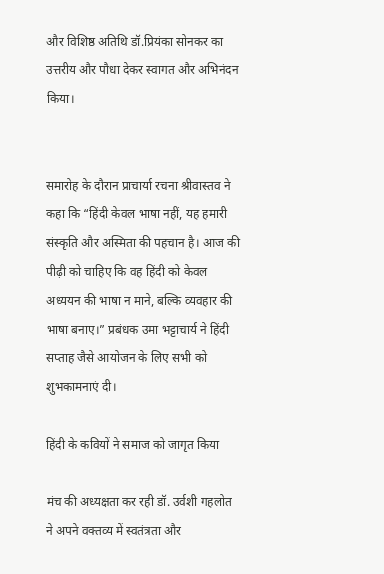और विशिष्ठ अतिथि डॉ.प्रियंका सोनकर का उत्तरीय और पौधा देकर स्वागत और अभिनंदन किया।


समारोह के दौरान प्राचार्या रचना श्रीवास्तव ने कहा कि “हिंदी केवल भाषा नहीं, यह हमारी संस्कृति और अस्मिता की पहचान है। आज की पीढ़ी को चाहिए कि वह हिंदी को केवल अध्ययन की भाषा न माने, बल्कि व्यवहार की भाषा बनाए।” प्रबंधक उमा भट्टाचार्य ने हिंदी सप्ताह जैसे आयोजन के लिए सभी को शुभकामनाएं दी।

हिंदी के कवियों ने समाज को जागृत किया

मंच की अध्यक्षता कर रही डॉ. उर्वशी गहलोत ने अपने वक्तव्य में स्वतंत्रता और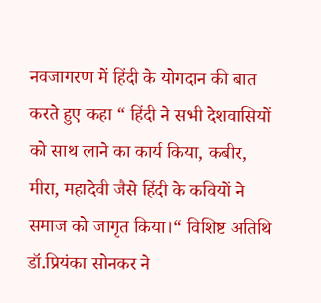नवजागरण में हिंदी के योगदान की बात करते हुए कहा “ हिंदी ने सभी देशवासियों को साथ लाने का कार्य किया, कबीर, मीरा, महादेवी जैसे हिंदी के कवियों ने समाज को जागृत किया।“ विशिष्ट अतिथि डॉ.प्रियंका सोनकर ने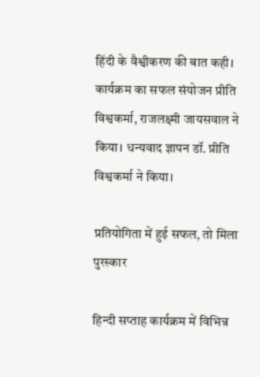हिंदी के वैश्वीकरण की बात कही। कार्यक्रम का सफल संयोजन प्रीति विश्वकर्मा, राजलक्ष्मी जायसवाल ने किया। धन्यवाद ज्ञापन डॉ. प्रीति विश्वकर्मा ने किया।

प्रतियोगिता में हुई सफल, तो मिला पुरस्कार

हिन्दी सप्ताह कार्यक्रम में विभिन्न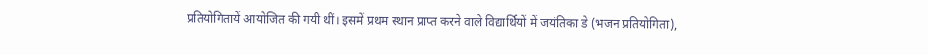प्रतियोगितायें आयोजित की गयी थीं। इसमें प्रथम स्थान प्राप्त करने वाले विद्यार्थियों में जयंतिका डे‌ (भजन प्रतियोगिता),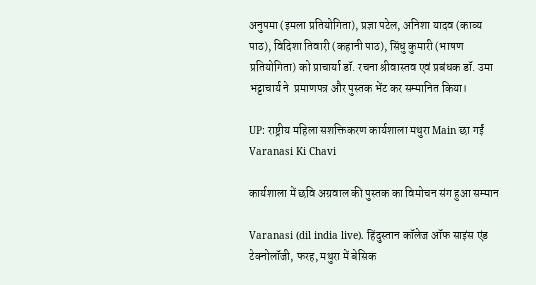अनुपमा (इमला प्रतियोगिता), प्रज्ञा पटेल, अनिशा यादव (काव्य पाठ), विदिशा तिवारी (कहानी पाठ), सिंधु कुमारी (भाषण प्रतियोगिता) को प्राचार्या डॉ. रचना श्रीवास्तव एवं प्रबंधक डॉ. उमा भट्टाचार्य ने  प्रमाणपत्र और पुस्तक भेंट कर सम्मानित किया।

UP: राष्ट्रीय महिला सशक्तिकरण कार्यशाला मथुरा Main छा गईं Varanasi Ki Chavi

कार्यशाला में छवि अग्रवाल की पुस्तक का विमोचन संग हुआ सम्मान

Varanasi (dil india live). हिंदुस्तान कॉलेज ऑफ साइंस एंड टेक्नोलॉजी, फरह, मथुरा में बेसिक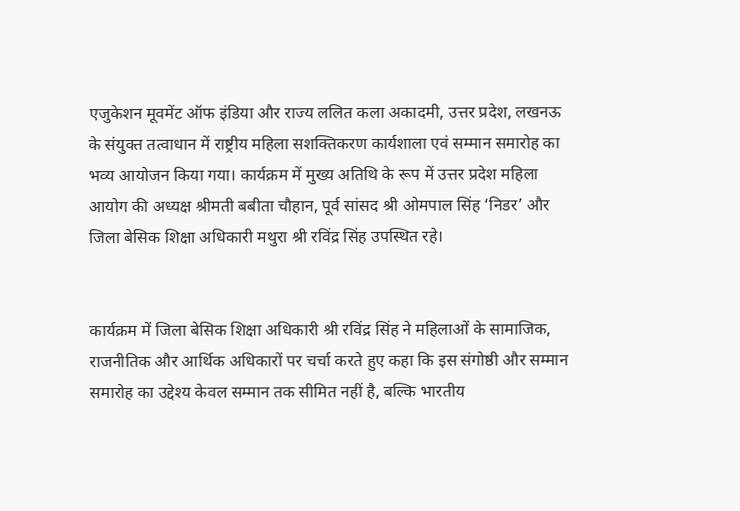एजुकेशन मूवमेंट ऑफ इंडिया और राज्य ललित कला अकादमी, उत्तर प्रदेश, लखनऊ के संयुक्त तत्वाधान में राष्ट्रीय महिला सशक्तिकरण कार्यशाला एवं सम्मान समारोह का भव्य आयोजन किया गया। कार्यक्रम में मुख्य अतिथि के रूप में उत्तर प्रदेश महिला आयोग की अध्यक्ष श्रीमती बबीता चौहान, पूर्व सांसद श्री ओमपाल सिंह ‘निडर’ और जिला बेसिक शिक्षा अधिकारी मथुरा श्री रविंद्र सिंह उपस्थित रहे।


कार्यक्रम में जिला बेसिक शिक्षा अधिकारी श्री रविंद्र सिंह ने महिलाओं के सामाजिक, राजनीतिक और आर्थिक अधिकारों पर चर्चा करते हुए कहा कि इस संगोष्ठी और सम्मान समारोह का उद्देश्य केवल सम्मान तक सीमित नहीं है, बल्कि भारतीय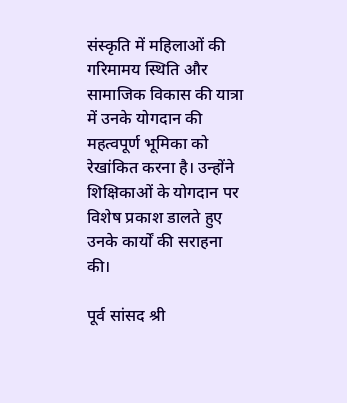संस्कृति में महिलाओं की गरिमामय स्थिति और सामाजिक विकास की यात्रा में उनके योगदान की महत्वपूर्ण भूमिका को रेखांकित करना है। उन्होंने शिक्षिकाओं के योगदान पर विशेष प्रकाश डालते हुए उनके कार्यों की सराहना की।

पूर्व सांसद श्री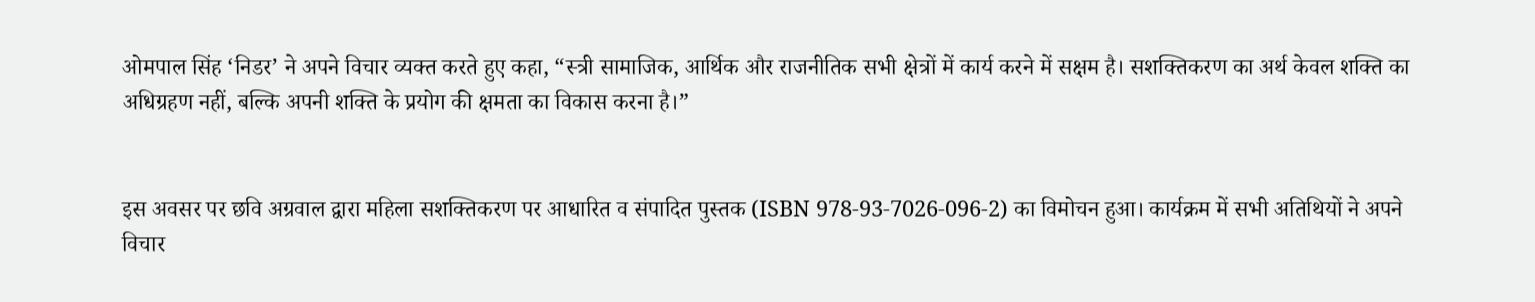ओमपाल सिंह ‘निडर’ ने अपने विचार व्यक्त करते हुए कहा, “स्त्री सामाजिक, आर्थिक और राजनीतिक सभी क्षेत्रों में कार्य करने में सक्षम है। सशक्तिकरण का अर्थ केवल शक्ति का अधिग्रहण नहीं, बल्कि अपनी शक्ति के प्रयोग की क्षमता का विकास करना है।”


इस अवसर पर छवि अग्रवाल द्वारा महिला सशक्तिकरण पर आधारित व संपादित पुस्तक (ISBN 978-93-7026-096-2) का विमोचन हुआ। कार्यक्रम में सभी अतिथियों ने अपने विचार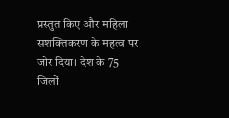प्रस्तुत किए और महिला सशक्तिकरण के महत्व पर जोर दिया। देश के 75 जिलों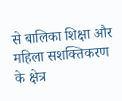से बालिका शिक्षा और महिला सशक्तिकरण के क्षेत्र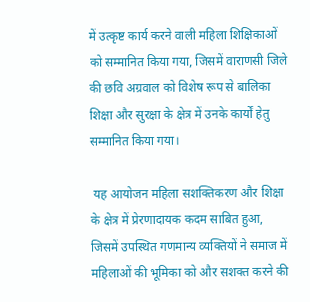में उत्कृष्ट कार्य करने वाली महिला शिक्षिकाओं को सम्मानित किया गया, जिसमें वाराणसी जिले की छवि अग्रवाल को विशेष रूप से बालिका शिक्षा और सुरक्षा के क्षेत्र में उनके कार्यों हेतु सम्मानित किया गया।

 यह आयोजन महिला सशक्तिकरण और शिक्षा के क्षेत्र में प्रेरणादायक कदम साबित हुआ, जिसमें उपस्थित गणमान्य व्यक्तियों ने समाज में महिलाओं की भूमिका को और सशक्त करने की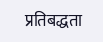प्रतिबद्धता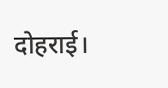दोहराई।